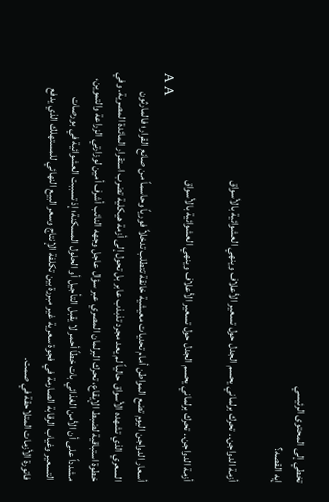تخطي إلى المحتوى الرئيسي
إيه القصه؟

أزمة الدواجن.. تحرك برلماني يحسم الجدل حول تسعير الأعلاف وينهي العشوائية بالأسواق

أزمة الدواجن.. تحرك برلماني يحسم الجدل حول تسعير الأعلاف وينهي العشوائية بالأسواق
A A
أسعار الدواجن اليوم تضع المواطن أمام تحديات معيشية خانقة تتطلب تدخلاً فورياً وحاسماً من صانع القرار؛ فالمارثون السعري الذي تشهده الأسواق حالياً لم يعد مجرد تذبذب عابر بل تحول إلى أزمة هيكلية تضرب استقرار المائدة المصرية. وفي خطوة استباقية لضبط الإيقاع، تحرك البرلمان المصري عبر سؤال عاجل وجهه النائب أشرف أمين لوزارتي الزراعة والتموين، مشدداً على أن الأمن الغذائي بات خطاً أحمر لا يقبل التأجيل أو الحلول المسكنة؛ إذ تسببت العشوائية في بورصات التسعير وغياب الرقابة الصارمة في فجوة سعرية غير مبررة بين تكلفة الإنتاج وسعر البيع النهائي للمستهلك الذي يدفع فاتورة الأزمات المتلاحقة في صمت.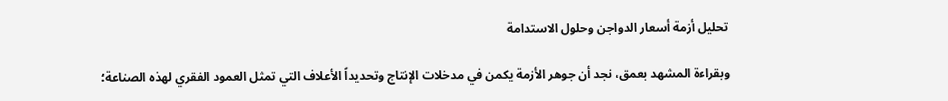تحليل أزمة أسعار الدواجن وحلول الاستدامة

وبقراءة المشهد بعمق، نجد أن جوهر الأزمة يكمن في مدخلات الإنتاج وتحديداً الأعلاف التي تمثل العمود الفقري لهذه الصناعة؛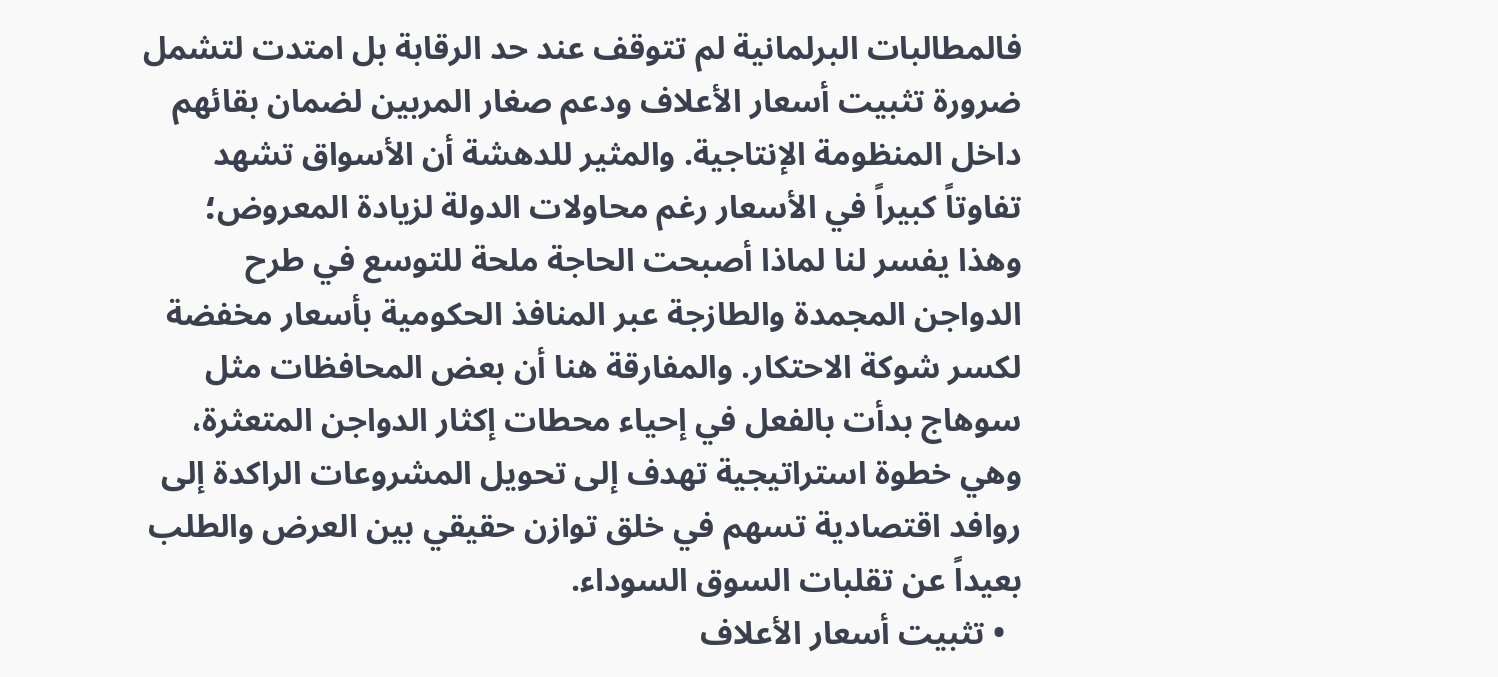فالمطالبات البرلمانية لم تتوقف عند حد الرقابة بل امتدت لتشمل ضرورة تثبيت أسعار الأعلاف ودعم صغار المربين لضمان بقائهم داخل المنظومة الإنتاجية. والمثير للدهشة أن الأسواق تشهد تفاوتاً كبيراً في الأسعار رغم محاولات الدولة لزيادة المعروض؛ وهذا يفسر لنا لماذا أصبحت الحاجة ملحة للتوسع في طرح الدواجن المجمدة والطازجة عبر المنافذ الحكومية بأسعار مخفضة لكسر شوكة الاحتكار. والمفارقة هنا أن بعض المحافظات مثل سوهاج بدأت بالفعل في إحياء محطات إكثار الدواجن المتعثرة، وهي خطوة استراتيجية تهدف إلى تحويل المشروعات الراكدة إلى روافد اقتصادية تسهم في خلق توازن حقيقي بين العرض والطلب بعيداً عن تقلبات السوق السوداء.
  • تثبيت أسعار الأعلاف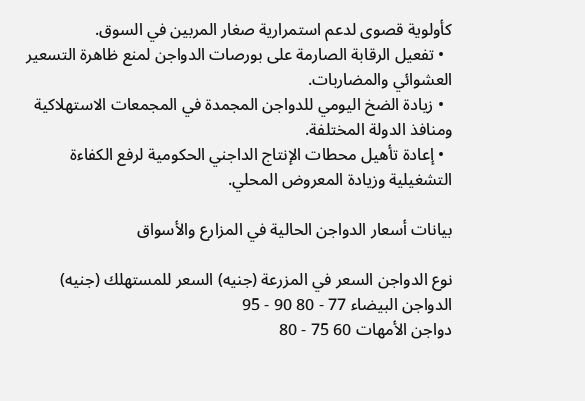كأولوية قصوى لدعم استمرارية صغار المربين في السوق.
  • تفعيل الرقابة الصارمة على بورصات الدواجن لمنع ظاهرة التسعير العشوائي والمضاربات.
  • زيادة الضخ اليومي للدواجن المجمدة في المجمعات الاستهلاكية ومنافذ الدولة المختلفة.
  • إعادة تأهيل محطات الإنتاج الداجني الحكومية لرفع الكفاءة التشغيلية وزيادة المعروض المحلي.

بيانات أسعار الدواجن الحالية في المزارع والأسواق

نوع الدواجن السعر في المزرعة (جنيه) السعر للمستهلك (جنيه)
الدواجن البيضاء 77 - 80 90 - 95
دواجن الأمهات 60 75 - 80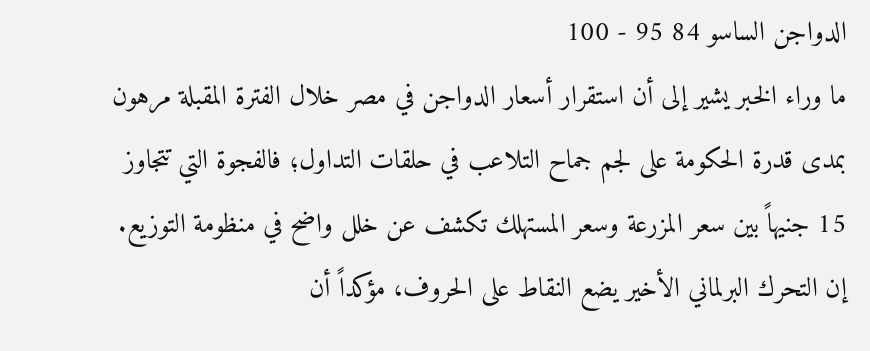الدواجن الساسو 84 95 - 100
ما وراء الخبر يشير إلى أن استقرار أسعار الدواجن في مصر خلال الفترة المقبلة مرهون بمدى قدرة الحكومة على لجم جماح التلاعب في حلقات التداول؛ فالفجوة التي تتجاوز 15 جنيهاً بين سعر المزرعة وسعر المستهلك تكشف عن خلل واضح في منظومة التوزيع. إن التحرك البرلماني الأخير يضع النقاط على الحروف، مؤكداً أن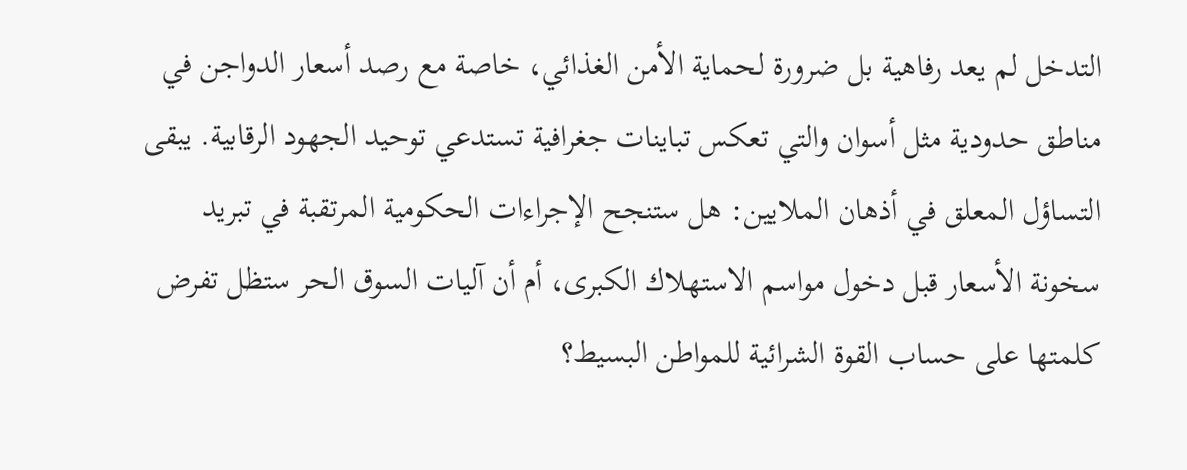التدخل لم يعد رفاهية بل ضرورة لحماية الأمن الغذائي، خاصة مع رصد أسعار الدواجن في مناطق حدودية مثل أسوان والتي تعكس تباينات جغرافية تستدعي توحيد الجهود الرقابية. يبقى التساؤل المعلق في أذهان الملايين: هل ستنجح الإجراءات الحكومية المرتقبة في تبريد سخونة الأسعار قبل دخول مواسم الاستهلاك الكبرى، أم أن آليات السوق الحر ستظل تفرض كلمتها على حساب القوة الشرائية للمواطن البسيط؟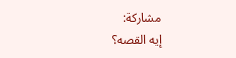مشاركة:
إيه القصه؟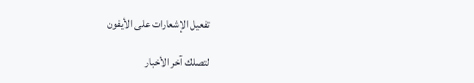تفعيل الإشعارات على الأيفون

لتصلك آخر الأخبار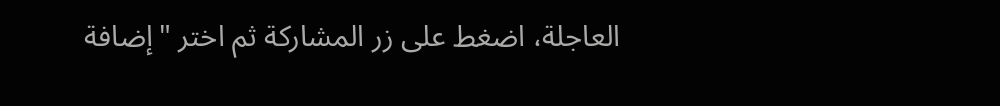العاجلة، اضغط على زر المشاركة ثم اختر "إضافة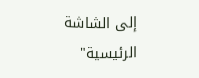إلى الشاشة الرئيسية"